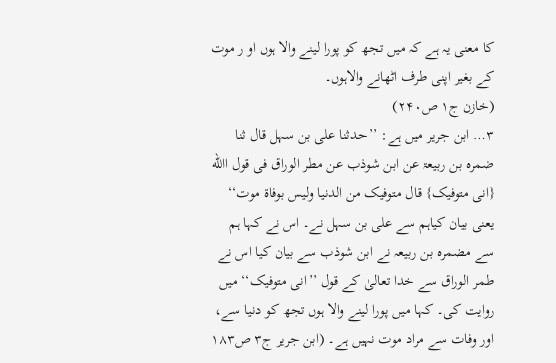کا معنی یہ ہے کہ میں تجھ کو پورا لینے والا ہوں او ر موت کے بغیر اپنی طرف اٹھانے والاہوں۔
(خازن ج۱ ص۲۴۰)
۳… ابن جریر میں ہے: ’’حدثنا علی بن سہل قال ثنا ضمرہ بن ربیعۃ عن ابن شوذب عن مطر الوراق فی قول االله {انی متوفیک} قال متوفیک من الدنیا ولیس بوفاۃ موت‘‘ یعنی بیان کیاہم سے علی بن سہل نے۔ اس نے کہا ہم سے مضمرہ بن ربیعہ نے ابن شوذب سے بیان کیا اس نے طمر الوراق سے خدا تعالیٰ کے قول ’’انی متوفیک‘‘ میں روایت کی۔ کہا میں پورا لینے والا ہوں تجھ کو دنیا سے، اور وفات سے مراد موت نہیں ہے۔ (ابن جریر ج۳ ص۱۸۳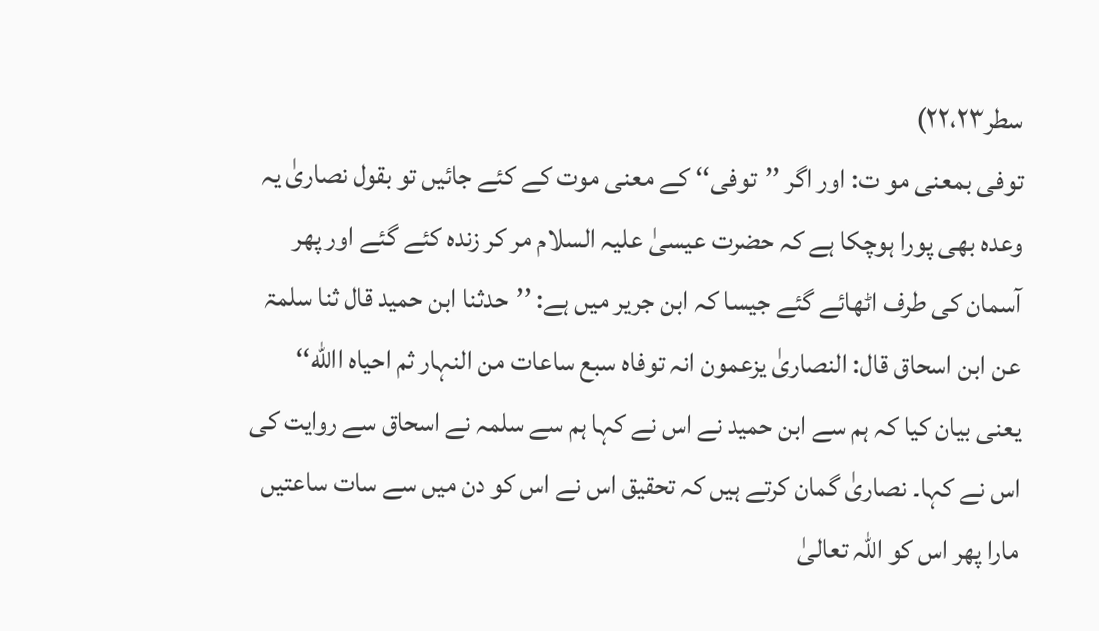سطر۲۲،۲۳)
توفی بمعنی مو ت: اور اگر ’’توفی‘‘ کے معنی موت کے کئے جائیں تو بقول نصاریٰ یہ وعدہ بھی پورا ہوچکا ہے کہ حضرت عیسیٰ علیہ السلام مر کر زندہ کئے گئے اور پھر آسمان کی طرف اٹھائے گئے جیسا کہ ابن جریر میں ہے: ’’حدثنا ابن حمید قال ثنا سلمۃ عن ابن اسحاق قال: النصاریٰ یزعمون انہ توفاہ سبع ساعات من النہار ثم احیاہ االله‘‘ یعنی بیان کیا کہ ہم سے ابن حمید نے اس نے کہا ہم سے سلمہ نے اسحاق سے روایت کی اس نے کہا۔ نصاریٰ گمان کرتے ہیں کہ تحقیق اس نے اس کو دن میں سے سات ساعتیں مارا پھر اس کو اللہ تعالیٰ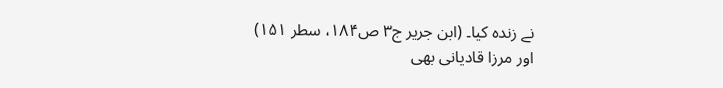نے زندہ کیا۔ (ابن جریر ج۳ ص۱۸۴، سطر ۱۵۱)
اور مرزا قادیانی بھی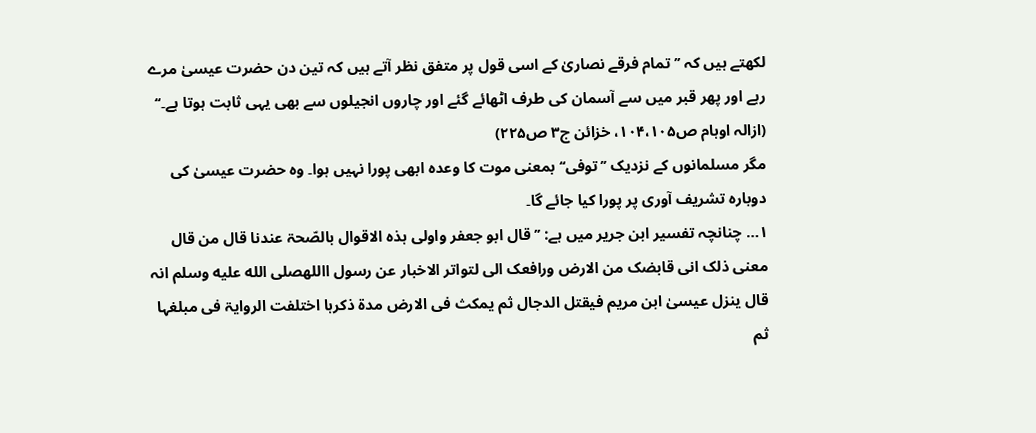لکھتے ہیں کہ ’’تمام فرقے نصاریٰ کے اسی قول پر متفق نظر آتے ہیں کہ تین دن حضرت عیسیٰ مرے رہے اور پھر قبر میں سے آسمان کی طرف اٹھائے گئے اور چاروں انجیلوں سے بھی یہی ثابت ہوتا ہے۔‘‘ (ازالہ اوہام ص۱۰۴،۱۰۵، خزائن ج۳ ص۲۲۵)
مگر مسلمانوں کے نزدیک ’’توفی‘‘ بمعنی موت کا وعدہ ابھی پورا نہیں ہوا۔ وہ حضرت عیسیٰ کی دوبارہ تشریف آوری پر پورا کیا جائے گا۔
۱… چنانچہ تفسیر ابن جریر میں ہے: ’’قال ابو جعفر واولی ہذہ الاقوال بالصّحۃ عندنا قال من قال معنی ذلک انی قابضک من الارض ورافعک الی لتواتر الاخبار عن رسول االلهصلى الله عليه وسلم انہ قال ینزل عیسیٰ ابن مریم فیقتل الدجال ثم یمکث فی الارض مدۃ ذکرہا اختلفت الروایۃ فی مبلغہا ثم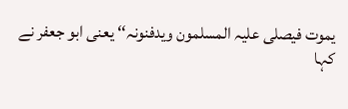یموت فیصلی علیہ المسلمون ویدفنونہ‘‘ یعنی ابو جعفر نے کہا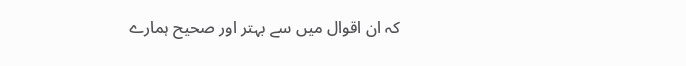کہ ان اقوال میں سے بہتر اور صحیح ہمارے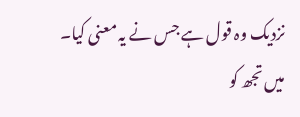نزدیک وہ قول ہے جس نے یہ معنی کیا۔ میں تجھ کو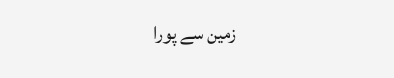زمین سے پورا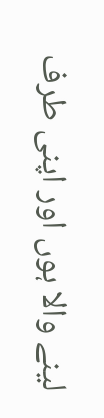لینے والا ہوں اور اپنی طرف